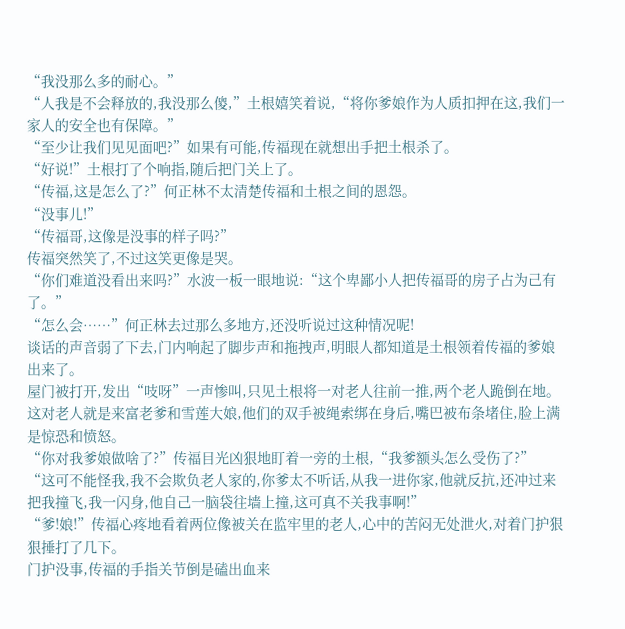“我没那么多的耐心。”
“人我是不会释放的,我没那么傻,”土根嬉笑着说,“将你爹娘作为人质扣押在这,我们一家人的安全也有保障。”
“至少让我们见见面吧?”如果有可能,传福现在就想出手把土根杀了。
“好说!”土根打了个响指,随后把门关上了。
“传福,这是怎么了?”何正林不太清楚传福和土根之间的恩怨。
“没事儿!”
“传福哥,这像是没事的样子吗?”
传福突然笑了,不过这笑更像是哭。
“你们难道没看出来吗?”水波一板一眼地说:“这个卑鄙小人把传福哥的房子占为己有了。”
“怎么会……”何正林去过那么多地方,还没听说过这种情况呢!
谈话的声音弱了下去,门内响起了脚步声和拖拽声,明眼人都知道是土根领着传福的爹娘出来了。
屋门被打开,发出“吱呀”一声惨叫,只见土根将一对老人往前一推,两个老人跪倒在地。
这对老人就是来富老爹和雪莲大娘,他们的双手被绳索绑在身后,嘴巴被布条堵住,脸上满是惊恐和愤怒。
“你对我爹娘做啥了?”传福目光凶狠地盯着一旁的土根,“我爹额头怎么受伤了?”
“这可不能怪我,我不会欺负老人家的,你爹太不听话,从我一进你家,他就反抗,还冲过来把我撞飞,我一闪身,他自己一脑袋往墙上撞,这可真不关我事啊!”
“爹!娘!”传福心疼地看着两位像被关在监牢里的老人,心中的苦闷无处泄火,对着门护狠狠捶打了几下。
门护没事,传福的手指关节倒是磕出血来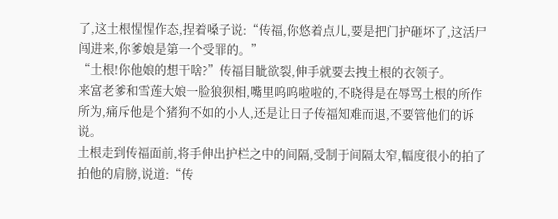了,这土根惺惺作态,捏着嗓子说:“传福,你悠着点儿,要是把门护砸坏了,这活尸闯进来,你爹娘是第一个受罪的。”
“土根!你他娘的想干啥?”传福目眦欲裂,伸手就要去拽土根的衣领子。
来富老爹和雪莲大娘一脸狼狈相,嘴里呜呜啦啦的,不晓得是在辱骂土根的所作所为,痛斥他是个猪狗不如的小人,还是让日子传福知难而退,不要管他们的诉说。
土根走到传福面前,将手伸出护栏之中的间隔,受制于间隔太窄,幅度很小的拍了拍他的肩膀,说道:“传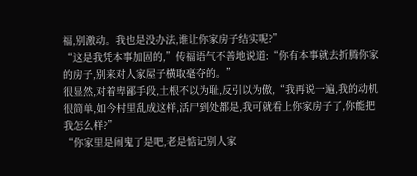福,别激动。我也是没办法,谁让你家房子结实呢?”
“这是我凭本事加固的,”传福语气不善地说道:“你有本事就去折腾你家的房子,别来对人家屋子横取毫夺的。”
很显然,对着卑鄙手段,土根不以为耻,反引以为傲,“我再说一遍,我的动机很简单,如今村里乱成这样,活尸到处都是,我可就看上你家房子了,你能把我怎么样?”
“你家里是闹鬼了是吧,老是惦记别人家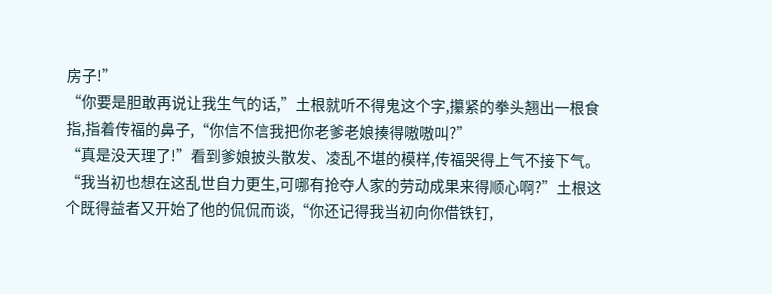房子!”
“你要是胆敢再说让我生气的话,”土根就听不得鬼这个字,攥紧的拳头翘出一根食指,指着传福的鼻子,“你信不信我把你老爹老娘揍得嗷嗷叫?”
“真是没天理了!”看到爹娘披头散发、凌乱不堪的模样,传福哭得上气不接下气。
“我当初也想在这乱世自力更生,可哪有抢夺人家的劳动成果来得顺心啊?”土根这个既得益者又开始了他的侃侃而谈,“你还记得我当初向你借铁钉,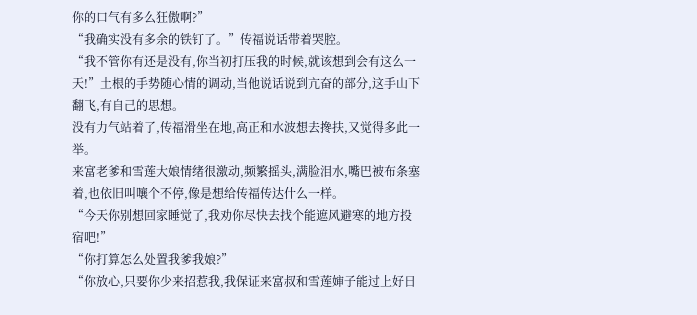你的口气有多么狂傲啊?”
“我确实没有多余的铁钉了。”传福说话带着哭腔。
“我不管你有还是没有,你当初打压我的时候,就该想到会有这么一天!”土根的手势随心情的调动,当他说话说到亢奋的部分,这手山下翻飞,有自己的思想。
没有力气站着了,传福滑坐在地,高正和水波想去搀扶,又觉得多此一举。
来富老爹和雪莲大娘情绪很激动,频繁摇头,满脸泪水,嘴巴被布条塞着,也依旧叫嚷个不停,像是想给传福传达什么一样。
“今天你别想回家睡觉了,我劝你尽快去找个能遮风避寒的地方投宿吧!”
“你打算怎么处置我爹我娘?”
“你放心,只要你少来招惹我,我保证来富叔和雪莲婶子能过上好日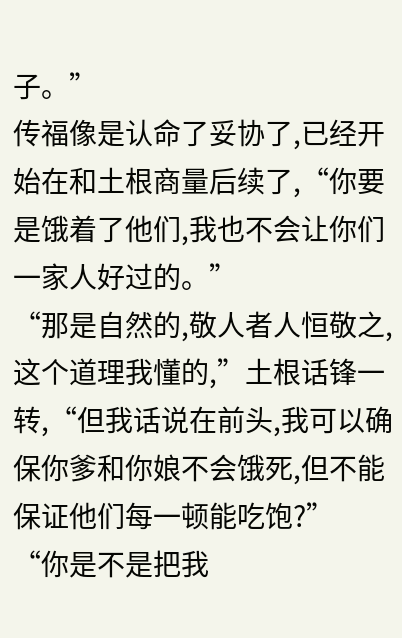子。”
传福像是认命了妥协了,已经开始在和土根商量后续了,“你要是饿着了他们,我也不会让你们一家人好过的。”
“那是自然的,敬人者人恒敬之,这个道理我懂的,”土根话锋一转,“但我话说在前头,我可以确保你爹和你娘不会饿死,但不能保证他们每一顿能吃饱?”
“你是不是把我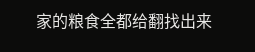家的粮食全都给翻找出来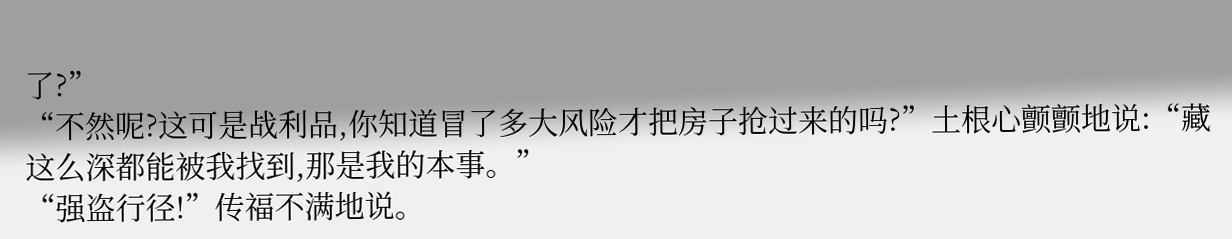了?”
“不然呢?这可是战利品,你知道冒了多大风险才把房子抢过来的吗?”土根心颤颤地说:“藏这么深都能被我找到,那是我的本事。”
“强盗行径!”传福不满地说。